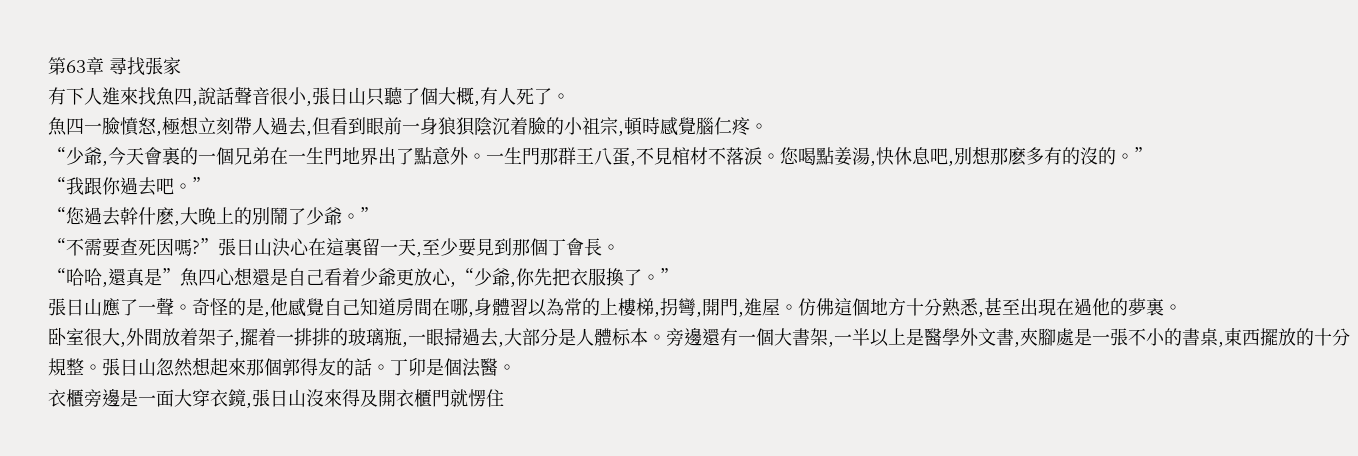第63章 尋找張家
有下人進來找魚四,說話聲音很小,張日山只聽了個大概,有人死了。
魚四一臉憤怒,極想立刻帶人過去,但看到眼前一身狼狽陰沉着臉的小祖宗,頓時感覺腦仁疼。
“少爺,今天會裏的一個兄弟在一生門地界出了點意外。一生門那群王八蛋,不見棺材不落淚。您喝點姜湯,快休息吧,別想那麽多有的沒的。”
“我跟你過去吧。”
“您過去幹什麽,大晚上的別鬧了少爺。”
“不需要查死因嗎?”張日山決心在這裏留一天,至少要見到那個丁會長。
“哈哈,還真是”魚四心想還是自己看着少爺更放心,“少爺,你先把衣服換了。”
張日山應了一聲。奇怪的是,他感覺自己知道房間在哪,身體習以為常的上樓梯,拐彎,開門,進屋。仿佛這個地方十分熟悉,甚至出現在過他的夢裏。
卧室很大,外間放着架子,擺着一排排的玻璃瓶,一眼掃過去,大部分是人體标本。旁邊還有一個大書架,一半以上是醫學外文書,夾腳處是一張不小的書桌,東西擺放的十分規整。張日山忽然想起來那個郭得友的話。丁卯是個法醫。
衣櫃旁邊是一面大穿衣鏡,張日山沒來得及開衣櫃門就愣住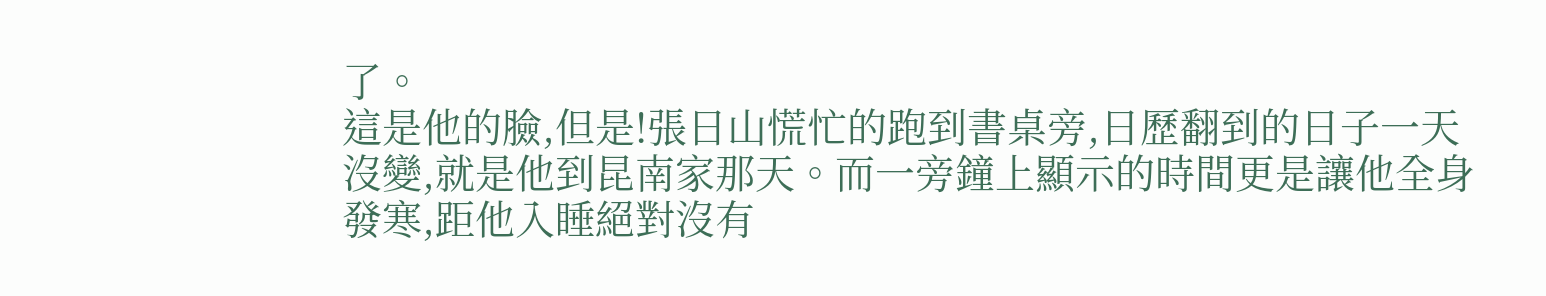了。
這是他的臉,但是!張日山慌忙的跑到書桌旁,日歷翻到的日子一天沒變,就是他到昆南家那天。而一旁鐘上顯示的時間更是讓他全身發寒,距他入睡絕對沒有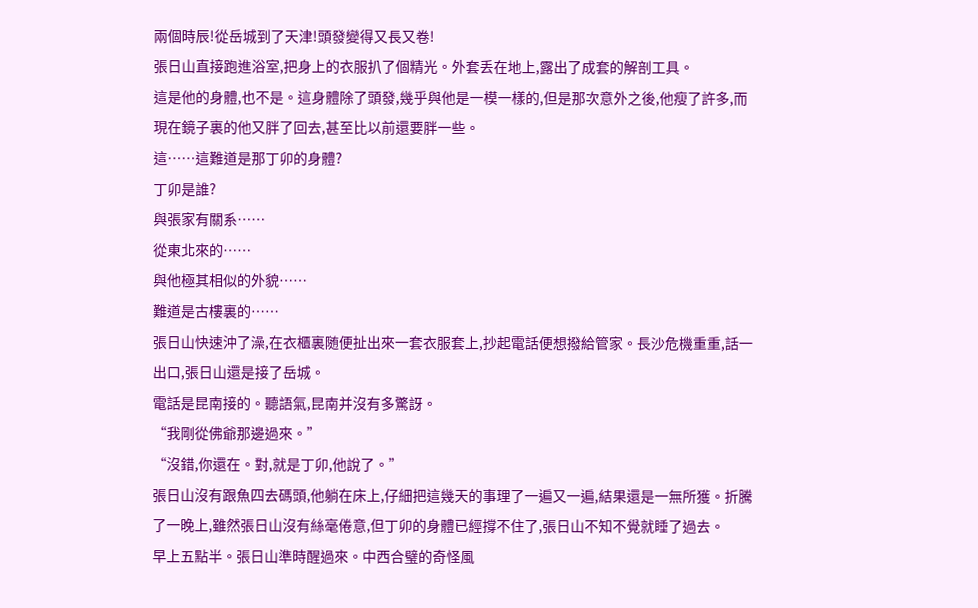兩個時辰!從岳城到了天津!頭發變得又長又卷!
張日山直接跑進浴室,把身上的衣服扒了個精光。外套丢在地上,露出了成套的解剖工具。
這是他的身體,也不是。這身體除了頭發,幾乎與他是一模一樣的,但是那次意外之後,他瘦了許多,而現在鏡子裏的他又胖了回去,甚至比以前還要胖一些。
這……這難道是那丁卯的身體?
丁卯是誰?
與張家有關系……
從東北來的……
與他極其相似的外貌……
難道是古樓裏的……
張日山快速沖了澡,在衣櫃裏随便扯出來一套衣服套上,抄起電話便想撥給管家。長沙危機重重,話一出口,張日山還是接了岳城。
電話是昆南接的。聽語氣,昆南并沒有多驚訝。
“我剛從佛爺那邊過來。”
“沒錯,你還在。對,就是丁卯,他說了。”
張日山沒有跟魚四去碼頭,他躺在床上,仔細把這幾天的事理了一遍又一遍,結果還是一無所獲。折騰了一晚上,雖然張日山沒有絲毫倦意,但丁卯的身體已經撐不住了,張日山不知不覺就睡了過去。
早上五點半。張日山準時醒過來。中西合璧的奇怪風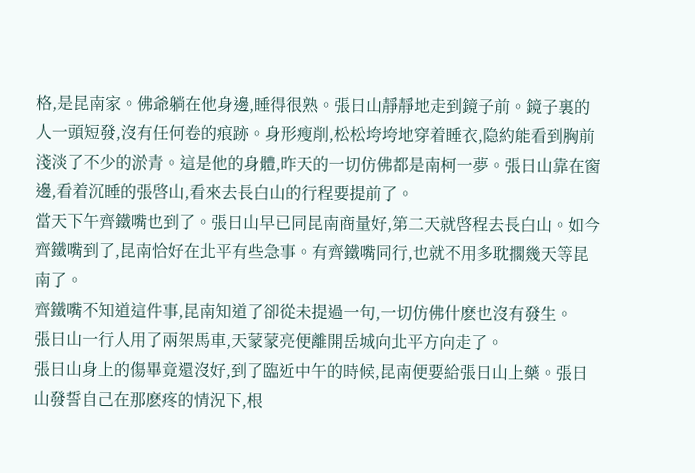格,是昆南家。佛爺躺在他身邊,睡得很熟。張日山靜靜地走到鏡子前。鏡子裏的人一頭短發,沒有任何卷的痕跡。身形瘦削,松松垮垮地穿着睡衣,隐約能看到胸前淺淡了不少的淤青。這是他的身體,昨天的一切仿佛都是南柯一夢。張日山靠在窗邊,看着沉睡的張啓山,看來去長白山的行程要提前了。
當天下午齊鐵嘴也到了。張日山早已同昆南商量好,第二天就啓程去長白山。如今齊鐵嘴到了,昆南恰好在北平有些急事。有齊鐵嘴同行,也就不用多耽擱幾天等昆南了。
齊鐵嘴不知道這件事,昆南知道了卻從未提過一句,一切仿佛什麽也沒有發生。
張日山一行人用了兩架馬車,天蒙蒙亮便離開岳城向北平方向走了。
張日山身上的傷畢竟還沒好,到了臨近中午的時候,昆南便要給張日山上藥。張日山發誓自己在那麽疼的情況下,根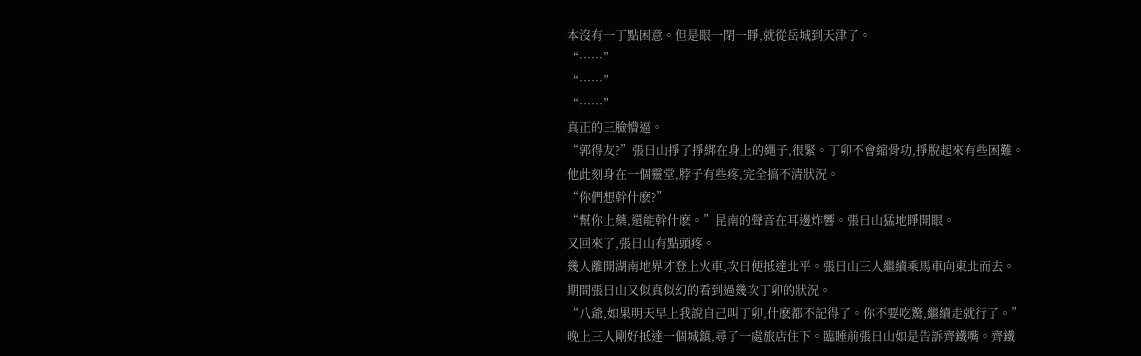本沒有一丁點困意。但是眼一閉一睜,就從岳城到天津了。
“……”
“……”
“……”
真正的三臉懵逼。
“郭得友?”張日山掙了掙綁在身上的繩子,很緊。丁卯不會縮骨功,掙脫起來有些困難。
他此刻身在一個靈堂,脖子有些疼,完全搞不清狀況。
“你們想幹什麽?”
“幫你上藥,還能幹什麽。”昆南的聲音在耳邊炸響。張日山猛地睜開眼。
又回來了,張日山有點頭疼。
幾人離開湖南地界才登上火車,次日便抵達北平。張日山三人繼續乘馬車向東北而去。期間張日山又似真似幻的看到過幾次丁卯的狀況。
“八爺,如果明天早上我說自己叫丁卯,什麽都不記得了。你不要吃驚,繼續走就行了。”晚上三人剛好抵達一個城鎮,尋了一處旅店住下。臨睡前張日山如是告訴齊鐵嘴。齊鐵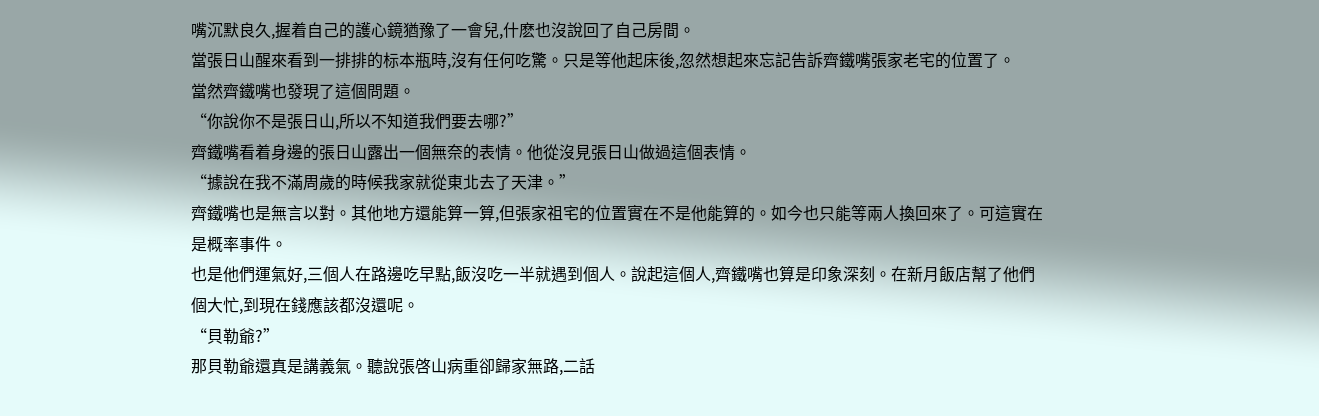嘴沉默良久,握着自己的護心鏡猶豫了一會兒,什麽也沒說回了自己房間。
當張日山醒來看到一排排的标本瓶時,沒有任何吃驚。只是等他起床後,忽然想起來忘記告訴齊鐵嘴張家老宅的位置了。
當然齊鐵嘴也發現了這個問題。
“你說你不是張日山,所以不知道我們要去哪?”
齊鐵嘴看着身邊的張日山露出一個無奈的表情。他從沒見張日山做過這個表情。
“據說在我不滿周歲的時候我家就從東北去了天津。”
齊鐵嘴也是無言以對。其他地方還能算一算,但張家祖宅的位置實在不是他能算的。如今也只能等兩人換回來了。可這實在是概率事件。
也是他們運氣好,三個人在路邊吃早點,飯沒吃一半就遇到個人。說起這個人,齊鐵嘴也算是印象深刻。在新月飯店幫了他們個大忙,到現在錢應該都沒還呢。
“貝勒爺?”
那貝勒爺還真是講義氣。聽說張啓山病重卻歸家無路,二話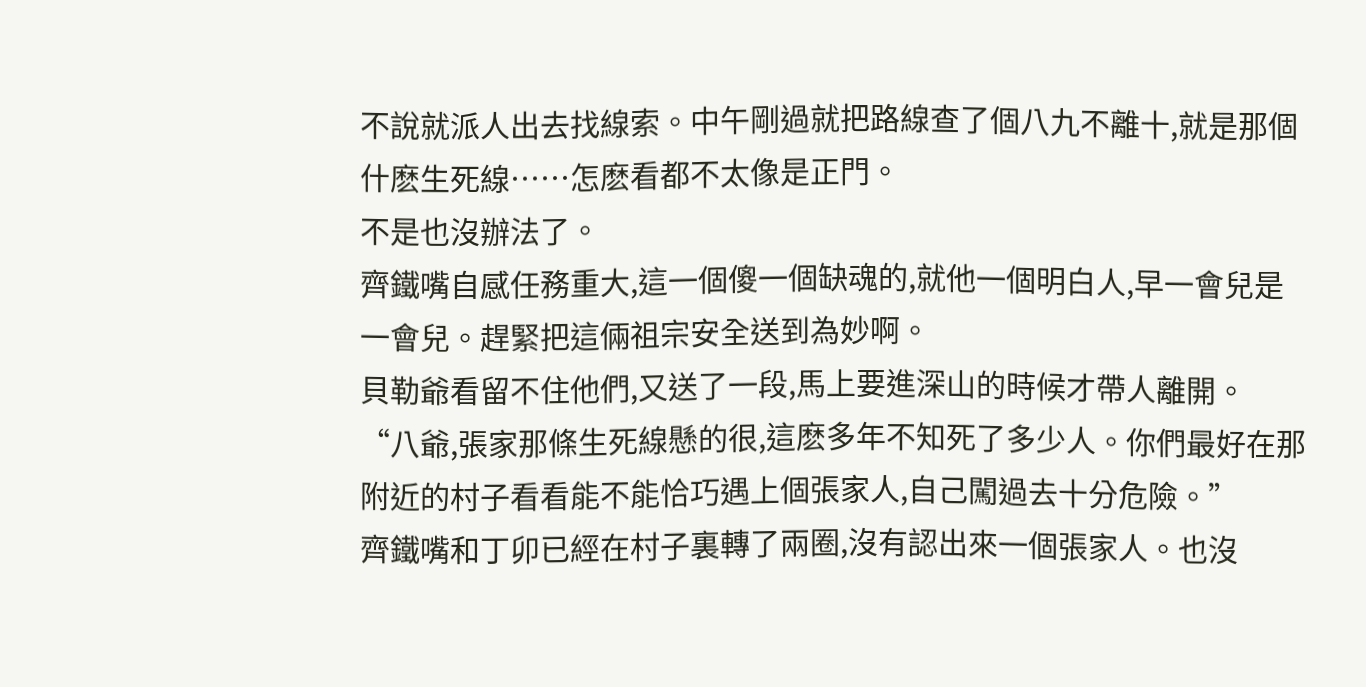不說就派人出去找線索。中午剛過就把路線查了個八九不離十,就是那個什麽生死線……怎麽看都不太像是正門。
不是也沒辦法了。
齊鐵嘴自感任務重大,這一個傻一個缺魂的,就他一個明白人,早一會兒是一會兒。趕緊把這倆祖宗安全送到為妙啊。
貝勒爺看留不住他們,又送了一段,馬上要進深山的時候才帶人離開。
“八爺,張家那條生死線懸的很,這麽多年不知死了多少人。你們最好在那附近的村子看看能不能恰巧遇上個張家人,自己闖過去十分危險。”
齊鐵嘴和丁卯已經在村子裏轉了兩圈,沒有認出來一個張家人。也沒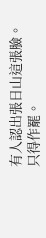有人認出張日山這張臉。
只得作罷。